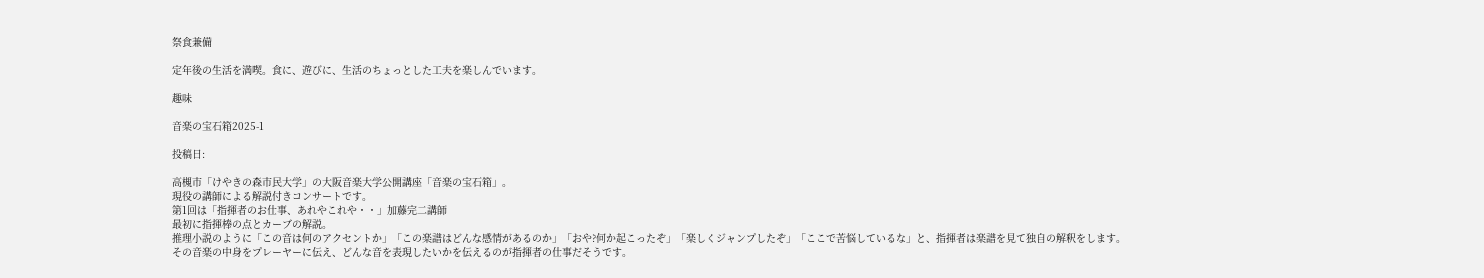祭食兼備

定年後の生活を満喫。食に、遊びに、生活のちょっとした工夫を楽しんでいます。

趣味

音楽の宝石箱2025-1

投稿日:

高槻市「けやきの森市民大学」の大阪音楽大学公開講座「音楽の宝石箱」。
現役の講師による解説付きコンサートです。
第1回は「指揮者のお仕事、あれやこれや・・」加藤完二講師
最初に指揮棒の点とカーブの解説。
推理小説のように「この音は何のアクセントか」「この楽譜はどんな感情があるのか」「おや?何か起こったぞ」「楽しくジャンプしたぞ」「ここで苦悩しているな」と、指揮者は楽譜を見て独自の解釈をします。
その音楽の中身をプレーヤーに伝え、どんな音を表現したいかを伝えるのが指揮者の仕事だそうです。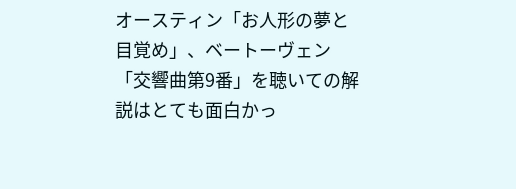オースティン「お人形の夢と目覚め」、ベートーヴェン「交響曲第9番」を聴いての解説はとても面白かっ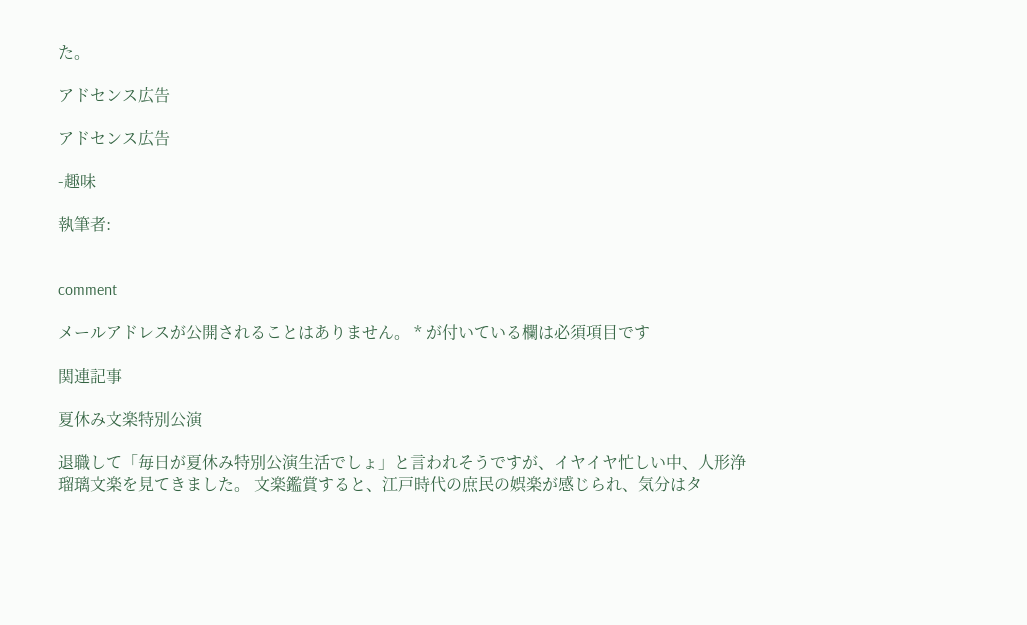た。

アドセンス広告

アドセンス広告

-趣味

執筆者:


comment

メールアドレスが公開されることはありません。 * が付いている欄は必須項目です

関連記事

夏休み文楽特別公演

退職して「毎日が夏休み特別公演生活でしょ」と言われそうですが、イヤイヤ忙しい中、人形浄瑠璃文楽を見てきました。 文楽鑑賞すると、江戸時代の庶民の娯楽が感じられ、気分はタ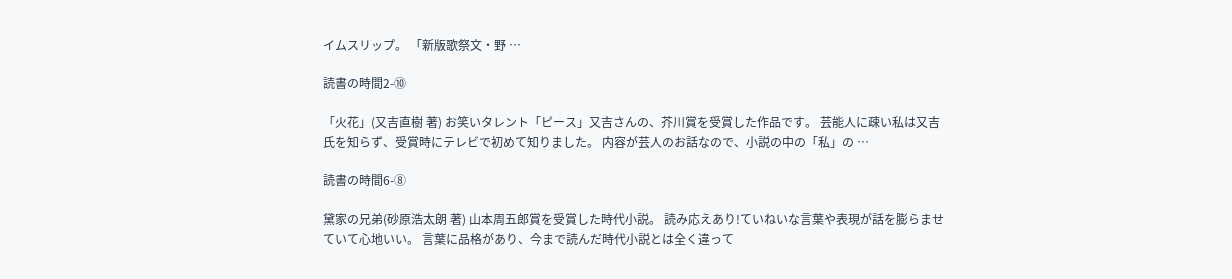イムスリップ。 「新版歌祭文・野 …

読書の時間2-⑩

「火花」(又吉直樹 著) お笑いタレント「ピース」又吉さんの、芥川賞を受賞した作品です。 芸能人に疎い私は又吉氏を知らず、受賞時にテレビで初めて知りました。 内容が芸人のお話なので、小説の中の「私」の …

読書の時間6-⑧

黛家の兄弟(砂原浩太朗 著) 山本周五郎賞を受賞した時代小説。 読み応えあり!ていねいな言葉や表現が話を膨らませていて心地いい。 言葉に品格があり、今まで読んだ時代小説とは全く違って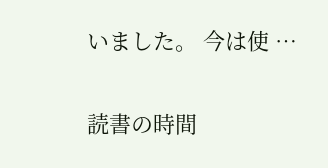いました。 今は使 …

読書の時間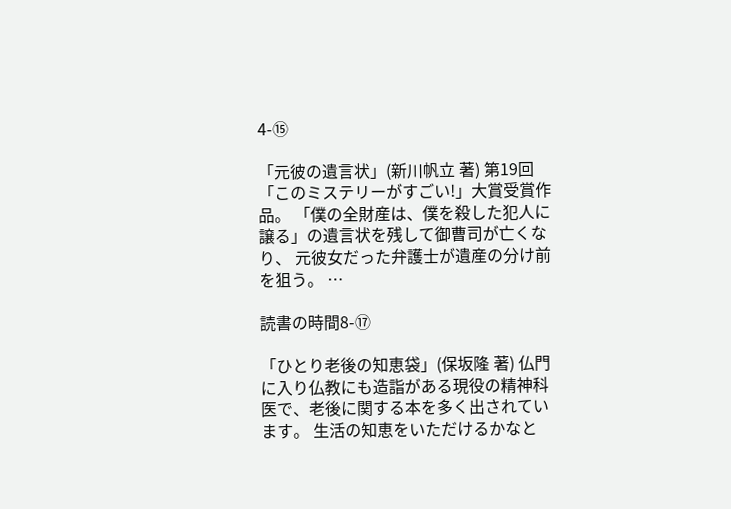4-⑮

「元彼の遺言状」(新川帆立 著) 第19回「このミステリーがすごい!」大賞受賞作品。 「僕の全財産は、僕を殺した犯人に譲る」の遺言状を残して御曹司が亡くなり、 元彼女だった弁護士が遺産の分け前を狙う。 …

読書の時間8-⑰

「ひとり老後の知恵袋」(保坂隆 著) 仏門に入り仏教にも造詣がある現役の精神科医で、老後に関する本を多く出されています。 生活の知恵をいただけるかなと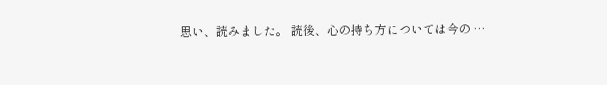思い、読みました。 読後、心の持ち方については今の …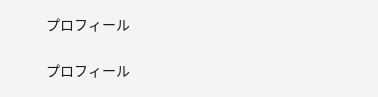プロフィール

プロフィール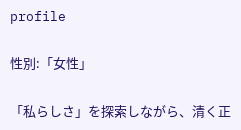profile

性別:「女性」

「私らしさ」を探索しながら、清く正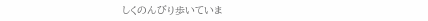しくのんびり歩いていま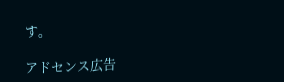す。

アドセンス広告